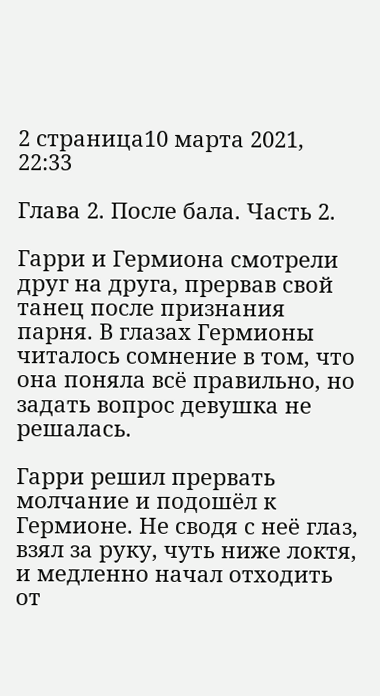2 страница10 марта 2021, 22:33

Глава 2. После бала. Часть 2.

Гарри и Гермиона смотрели друг на друга, прервав свой танец после признания парня. В глазах Гермионы читалось сомнение в том, что она поняла всё правильно, но задать вопрос девушка не решалась.

Гарри решил прервать молчание и подошёл к Гермионе. Не сводя с неё глаз, взял за руку, чуть ниже локтя, и медленно начал отходить от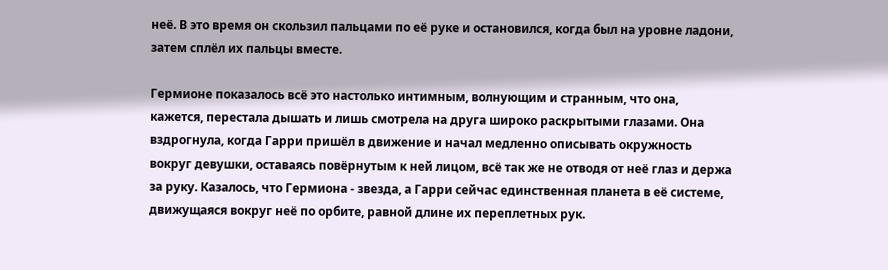неё. В это время он скользил пальцами по её руке и остановился, когда был на уровне ладони, затем сплёл их пальцы вместе.

Гермионе показалось всё это настолько интимным, волнующим и странным, что она, кажется, перестала дышать и лишь смотрела на друга широко раскрытыми глазами. Она вздрогнула, когда Гарри пришёл в движение и начал медленно описывать окружность вокруг девушки, оставаясь повёрнутым к ней лицом, всё так же не отводя от неё глаз и держа за руку. Казалось, что Гермиона - звезда, а Гарри сейчас единственная планета в её системе, движущаяся вокруг неё по орбите, равной длине их переплетных рук.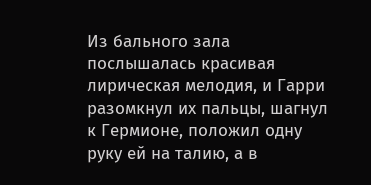Из бального зала послышалась красивая лирическая мелодия, и Гарри разомкнул их пальцы, шагнул к Гермионе, положил одну руку ей на талию, а в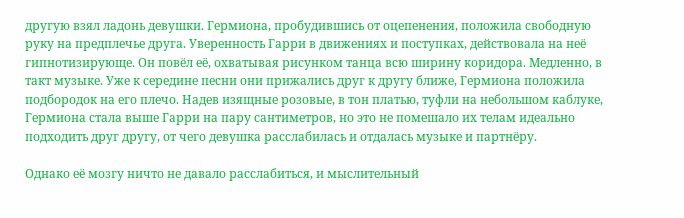другую взял ладонь девушки. Гермиона, пробудившись от оцепенения, положила свободную руку на предплечье друга. Уверенность Гарри в движениях и поступках, действовала на неё гипнотизирующе. Он повёл её, охватывая рисунком танца всю ширину коридора. Медленно, в такт музыке. Уже к середине песни они прижались друг к другу ближе, Гермиона положила подбородок на его плечо. Надев изящные розовые, в тон платью, туфли на небольшом каблуке, Гермиона стала выше Гарри на пару сантиметров, но это не помешало их телам идеально подходить друг другу, от чего девушка расслабилась и отдалась музыке и партнёру.

Однако её мозгу ничто не давало расслабиться, и мыслительный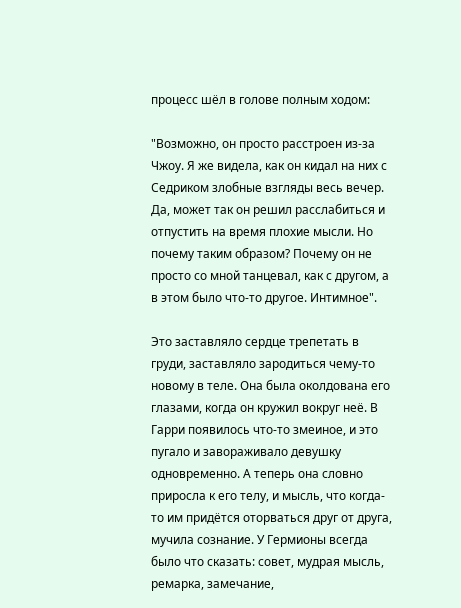процесс шёл в голове полным ходом:

"Возможно, он просто расстроен из-за Чжоу. Я же видела, как он кидал на них с Седриком злобные взгляды весь вечер. Да, может так он решил расслабиться и отпустить на время плохие мысли. Но почему таким образом? Почему он не просто со мной танцевал, как с другом, а в этом было что-то другое. Интимное".

Это заставляло сердце трепетать в груди, заставляло зародиться чему-то новому в теле. Она была околдована его глазами, когда он кружил вокруг неё. В Гарри появилось что-то змеиное, и это пугало и завораживало девушку одновременно. А теперь она словно приросла к его телу, и мысль, что когда-то им придётся оторваться друг от друга, мучила сознание. У Гермионы всегда было что сказать: совет, мудрая мысль, ремарка, замечание,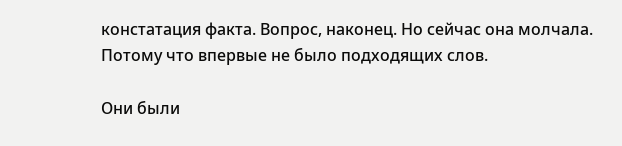констатация факта. Вопрос, наконец. Но сейчас она молчала. Потому что впервые не было подходящих слов.

Они были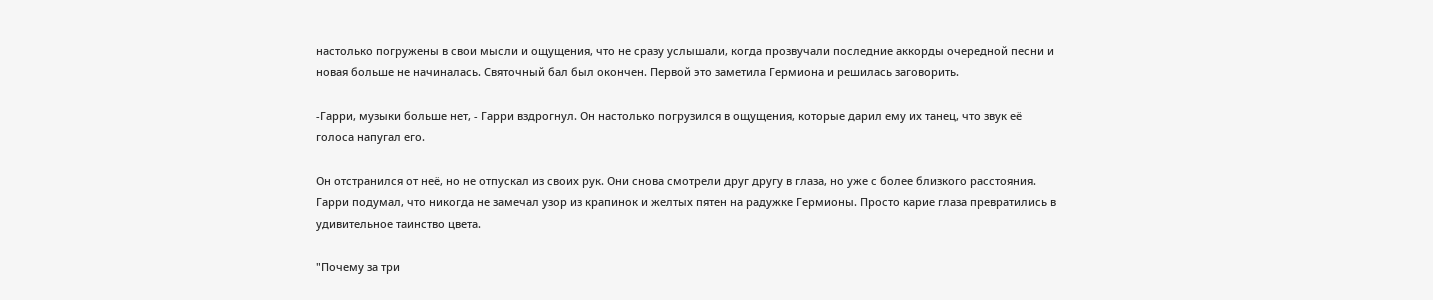настолько погружены в свои мысли и ощущения, что не сразу услышали, когда прозвучали последние аккорды очередной песни и новая больше не начиналась. Святочный бал был окончен. Первой это заметила Гермиона и решилась заговорить.

-Гарри, музыки больше нет, - Гарри вздрогнул. Он настолько погрузился в ощущения, которые дарил ему их танец, что звук её голоса напугал его.

Он отстранился от неё, но не отпускал из своих рук. Они снова смотрели друг другу в глаза, но уже с более близкого расстояния. Гарри подумал, что никогда не замечал узор из крапинок и желтых пятен на радужке Гермионы. Просто карие глаза превратились в удивительное таинство цвета.

"Почему за три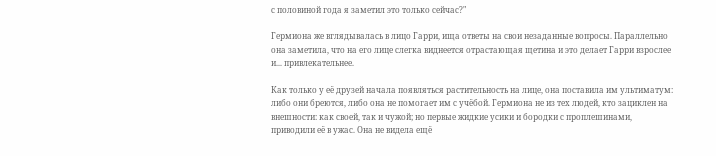с половиной года я заметил это только сейчас?"

Гермиона же вглядывалась в лицо Гарри, ища ответы на свои незаданные вопросы. Параллельно она заметила, что на его лице слегка виднеется отрастающая щетина и это делает Гарри взрослее и... привлекательнее.

Как только у её друзей начала появляться растительность на лице, она поставила им ультиматум: либо они бреются, либо она не помогает им с учёбой. Гермиона не из тех людей, кто зациклен на внешности: как своей, так и чужой; но первые жидкие усики и бородки с проплешинами, приводили её в ужас. Она не видела ещё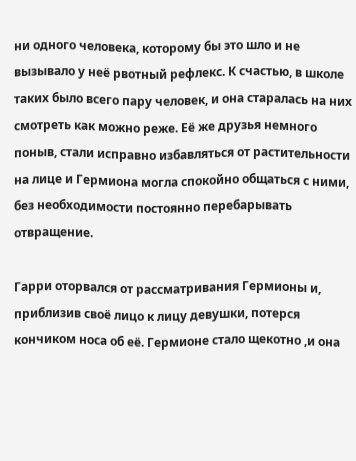ни одного человека, которому бы это шло и не вызывало у неё рвотный рефлекс. К счастью, в школе таких было всего пару человек, и она старалась на них смотреть как можно реже. Её же друзья немного поныв, стали исправно избавляться от растительности на лице и Гермиона могла спокойно общаться с ними, без необходимости постоянно перебарывать отвращение.

Гарри оторвался от рассматривания Гермионы и, приблизив своё лицо к лицу девушки, потерся кончиком носа об её. Гермионе стало щекотно ,и она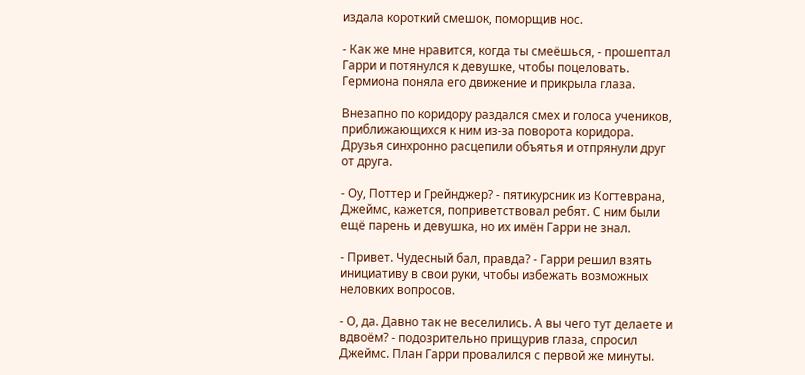издала короткий смешок, поморщив нос.

- Как же мне нравится, когда ты смеёшься, - прошептал Гарри и потянулся к девушке, чтобы поцеловать. Гермиона поняла его движение и прикрыла глаза.

Внезапно по коридору раздался смех и голоса учеников, приближающихся к ним из-за поворота коридора. Друзья синхронно расцепили объятья и отпрянули друг от друга.

- Оу, Поттер и Грейнджер? - пятикурсник из Когтеврана, Джеймс, кажется, поприветствовал ребят. С ним были ещё парень и девушка, но их имён Гарри не знал.

- Привет. Чудесный бал, правда? - Гарри решил взять инициативу в свои руки, чтобы избежать возможных неловких вопросов.

- О, да. Давно так не веселились. А вы чего тут делаете и вдвоём? - подозрительно прищурив глаза, спросил Джеймс. План Гарри провалился с первой же минуты.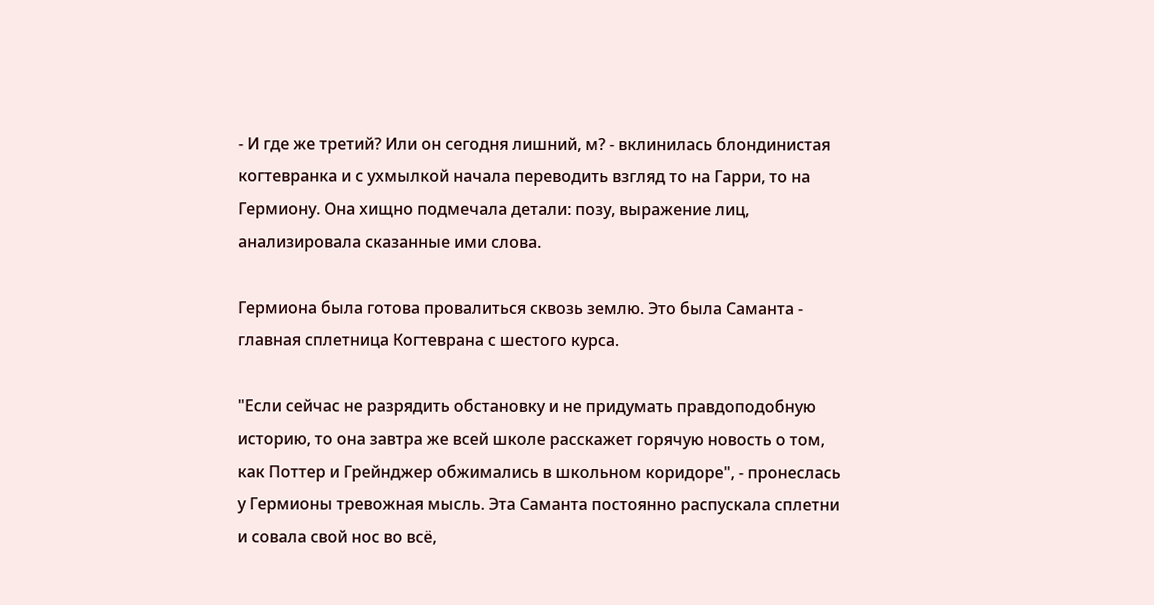- И где же третий? Или он сегодня лишний, м? - вклинилась блондинистая когтевранка и с ухмылкой начала переводить взгляд то на Гарри, то на Гермиону. Она хищно подмечала детали: позу, выражение лиц, анализировала сказанные ими слова.

Гермиона была готова провалиться сквозь землю. Это была Саманта - главная сплетница Когтеврана с шестого курса.

"Если сейчас не разрядить обстановку и не придумать правдоподобную историю, то она завтра же всей школе расскажет горячую новость о том, как Поттер и Грейнджер обжимались в школьном коридоре", - пронеслась у Гермионы тревожная мысль. Эта Саманта постоянно распускала сплетни и совала свой нос во всё,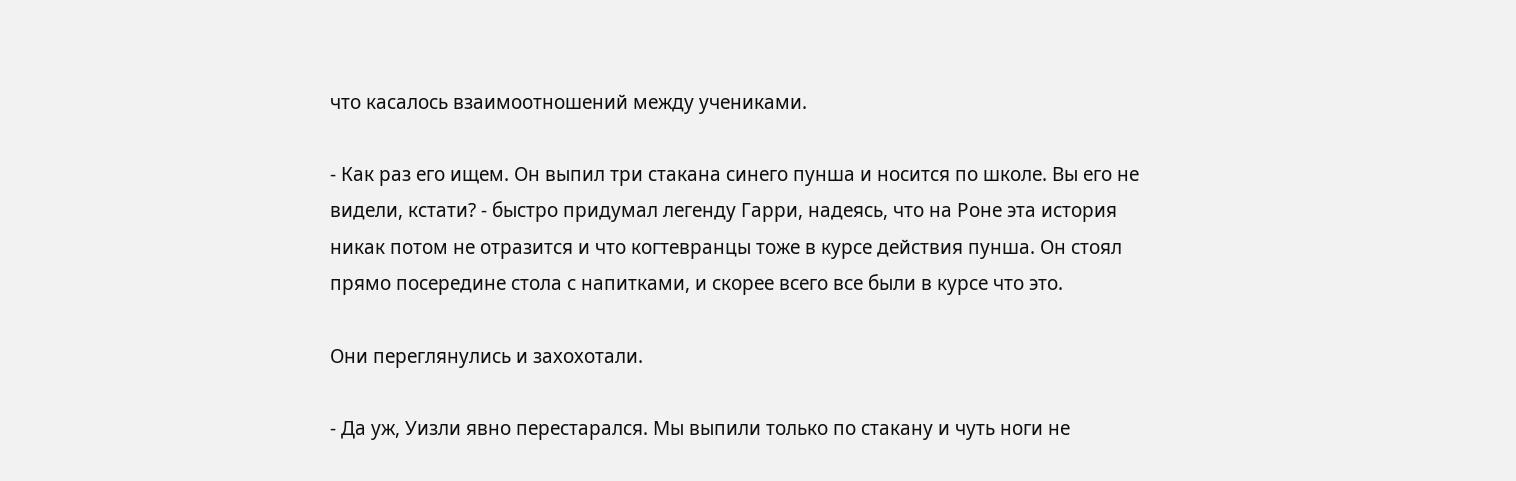что касалось взаимоотношений между учениками.

- Как раз его ищем. Он выпил три стакана синего пунша и носится по школе. Вы его не видели, кстати? - быстро придумал легенду Гарри, надеясь, что на Роне эта история никак потом не отразится и что когтевранцы тоже в курсе действия пунша. Он стоял прямо посередине стола с напитками, и скорее всего все были в курсе что это.

Они переглянулись и захохотали.

- Да уж, Уизли явно перестарался. Мы выпили только по стакану и чуть ноги не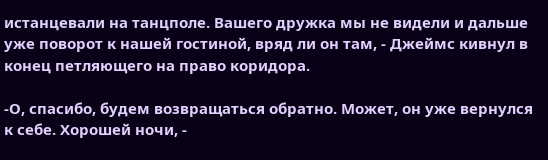истанцевали на танцполе. Вашего дружка мы не видели и дальше уже поворот к нашей гостиной, вряд ли он там, - Джеймс кивнул в конец петляющего на право коридора.

-О, спасибо, будем возвращаться обратно. Может, он уже вернулся к себе. Хорошей ночи, -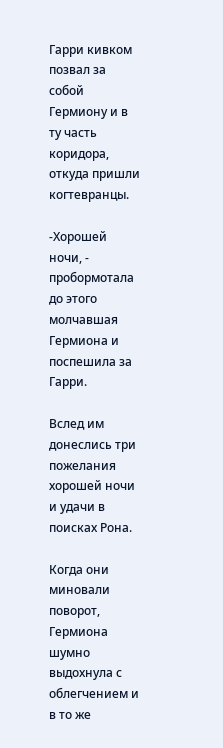Гарри кивком позвал за собой Гермиону и в ту часть коридора, откуда пришли когтевранцы.

-Хорошей ночи, - пробормотала до этого молчавшая Гермиона и поспешила за Гарри.

Вслед им донеслись три пожелания хорошей ночи и удачи в поисках Рона.

Когда они миновали поворот, Гермиона шумно выдохнула с облегчением и в то же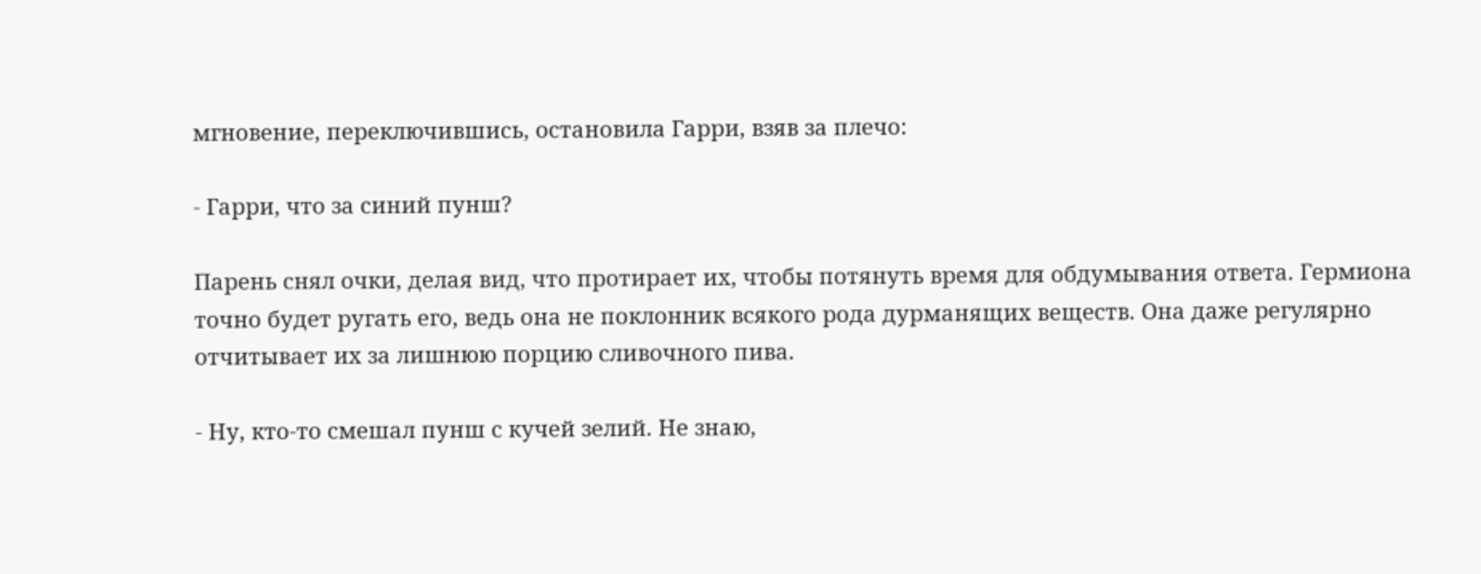мгновение, переключившись, остановила Гарри, взяв за плечо:

- Гарри, что за синий пунш?

Парень снял очки, делая вид, что протирает их, чтобы потянуть время для обдумывания ответа. Гермиона точно будет ругать его, ведь она не поклонник всякого рода дурманящих веществ. Она даже регулярно отчитывает их за лишнюю порцию сливочного пива.

- Ну, кто-то смешал пунш с кучей зелий. Не знаю,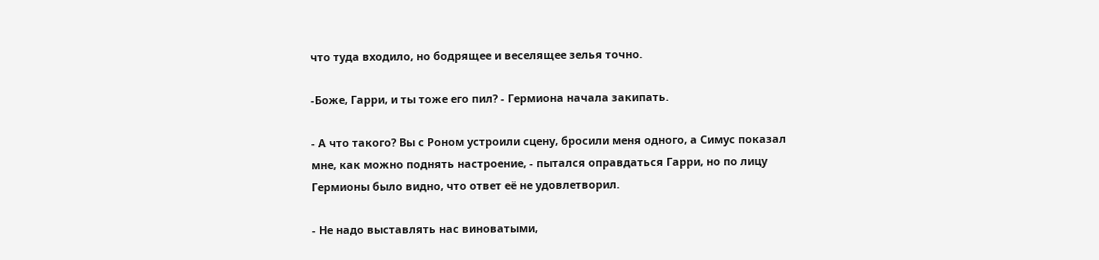что туда входило, но бодрящее и веселящее зелья точно.

-Боже, Гарри, и ты тоже его пил? - Гермиона начала закипать.

- А что такого? Вы с Роном устроили сцену, бросили меня одного, а Симус показал мне, как можно поднять настроение, - пытался оправдаться Гарри, но по лицу Гермионы было видно, что ответ её не удовлетворил.

- Не надо выставлять нас виноватыми,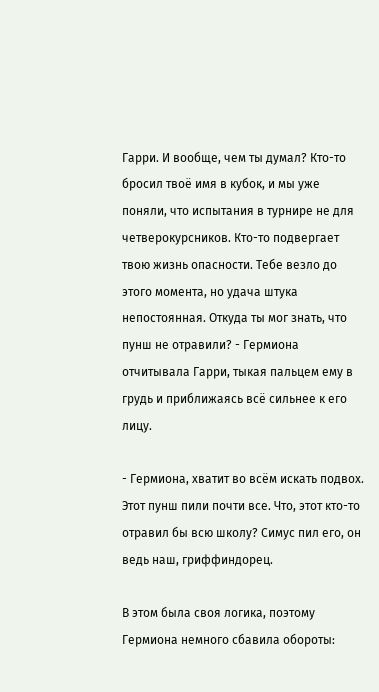Гарри. И вообще, чем ты думал? Кто-то бросил твоё имя в кубок, и мы уже поняли, что испытания в турнире не для четверокурсников. Кто-то подвергает твою жизнь опасности. Тебе везло до этого момента, но удача штука непостоянная. Откуда ты мог знать, что пунш не отравили? - Гермиона отчитывала Гарри, тыкая пальцем ему в грудь и приближаясь всё сильнее к его лицу.

- Гермиона, хватит во всём искать подвох. Этот пунш пили почти все. Что, этот кто-то отравил бы всю школу? Симус пил его, он ведь наш, гриффиндорец.

В этом была своя логика, поэтому Гермиона немного сбавила обороты: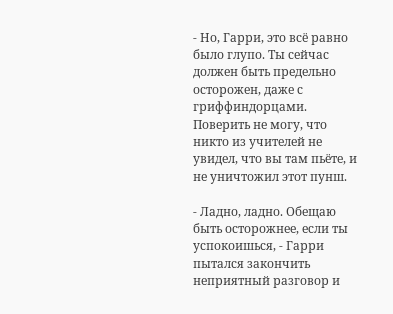- Но, Гарри, это всё равно было глупо. Ты сейчас должен быть предельно осторожен, даже с гриффиндорцами. Поверить не могу, что никто из учителей не увидел, что вы там пьёте, и не уничтожил этот пунш.

- Ладно, ладно. Обещаю быть осторожнее, если ты успокоишься, - Гарри пытался закончить неприятный разговор и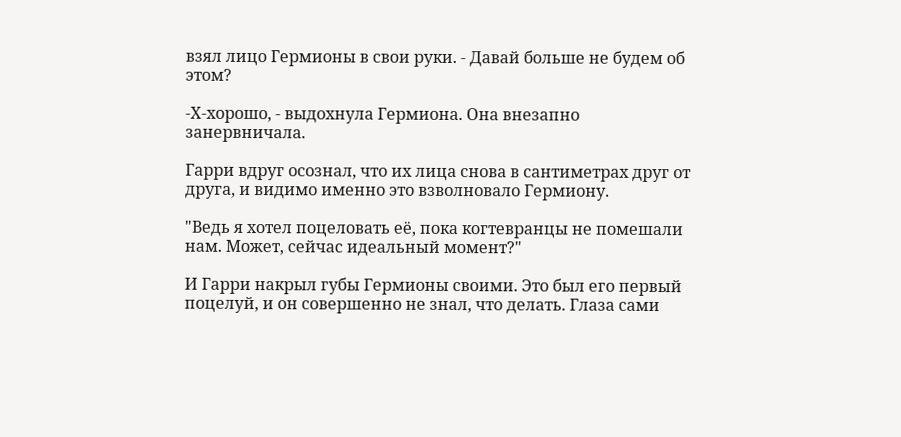взял лицо Гермионы в свои руки. - Давай больше не будем об этом?

-Х-хорошо, - выдохнула Гермиона. Она внезапно занервничала.

Гарри вдруг осознал, что их лица снова в сантиметрах друг от друга, и видимо именно это взволновало Гермиону.

"Ведь я хотел поцеловать её, пока когтевранцы не помешали нам. Может, сейчас идеальный момент?"

И Гарри накрыл губы Гермионы своими. Это был его первый поцелуй, и он совершенно не знал, что делать. Глаза сами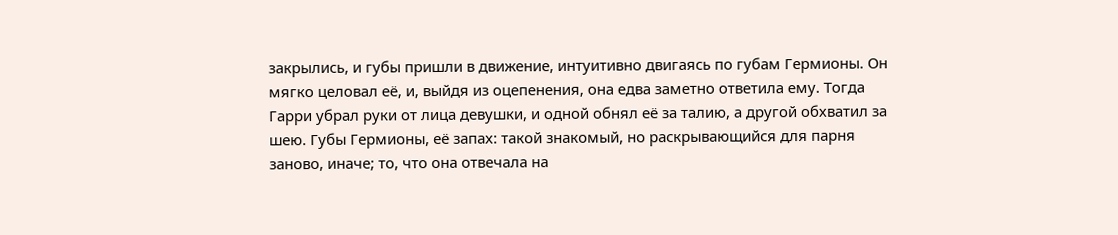закрылись, и губы пришли в движение, интуитивно двигаясь по губам Гермионы. Он мягко целовал её, и, выйдя из оцепенения, она едва заметно ответила ему. Тогда Гарри убрал руки от лица девушки, и одной обнял её за талию, а другой обхватил за шею. Губы Гермионы, её запах: такой знакомый, но раскрывающийся для парня заново, иначе; то, что она отвечала на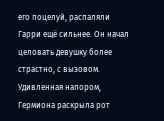его поцелуй, распаляли Гарри ещё сильнее. Он начал целовать девушку более страстно, с вызовом. Удивленная напором, Гермиона раскрыла рот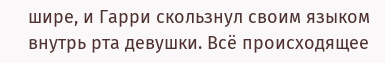шире, и Гарри скользнул своим языком внутрь рта девушки. Всё происходящее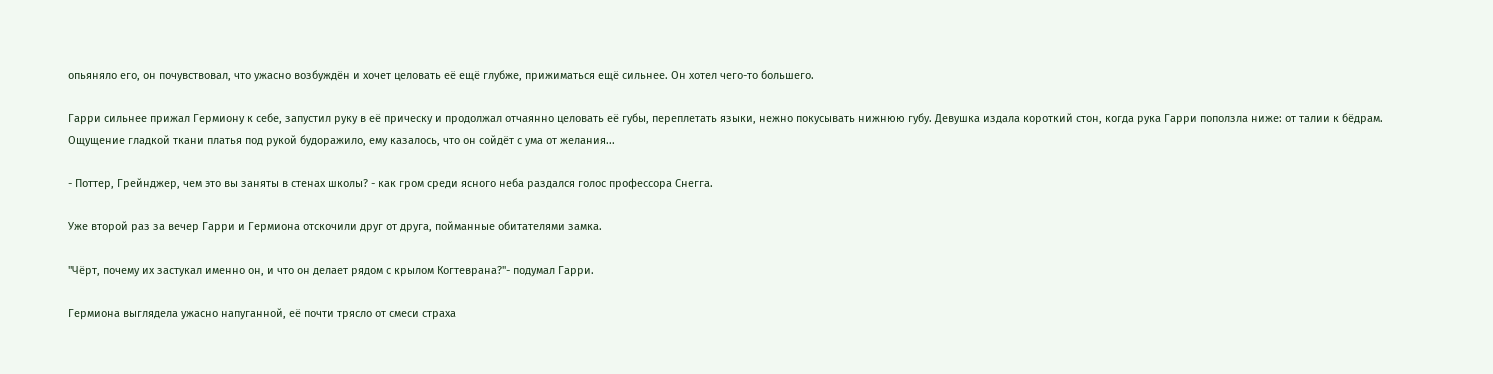опьяняло его, он почувствовал, что ужасно возбуждён и хочет целовать её ещё глубже, прижиматься ещё сильнее. Он хотел чего-то большего.

Гарри сильнее прижал Гермиону к себе, запустил руку в её прическу и продолжал отчаянно целовать её губы, переплетать языки, нежно покусывать нижнюю губу. Девушка издала короткий стон, когда рука Гарри поползла ниже: от талии к бёдрам. Ощущение гладкой ткани платья под рукой будоражило, ему казалось, что он сойдёт с ума от желания...

- Поттер, Грейнджер, чем это вы заняты в стенах школы? - как гром среди ясного неба раздался голос профессора Снегга.

Уже второй раз за вечер Гарри и Гермиона отскочили друг от друга, пойманные обитателями замка.

"Чёрт, почему их застукал именно он, и что он делает рядом с крылом Когтеврана?"- подумал Гарри.

Гермиона выглядела ужасно напуганной, её почти трясло от смеси страха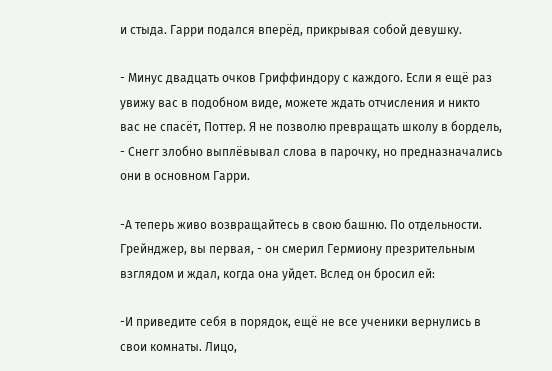и стыда. Гарри подался вперёд, прикрывая собой девушку.

- Минус двадцать очков Гриффиндору с каждого. Если я ещё раз увижу вас в подобном виде, можете ждать отчисления и никто вас не спасёт, Поттер. Я не позволю превращать школу в бордель, - Снегг злобно выплёвывал слова в парочку, но предназначались они в основном Гарри.

-А теперь живо возвращайтесь в свою башню. По отдельности. Грейнджер, вы первая, - он смерил Гермиону презрительным взглядом и ждал, когда она уйдет. Вслед он бросил ей:

-И приведите себя в порядок, ещё не все ученики вернулись в свои комнаты. Лицо,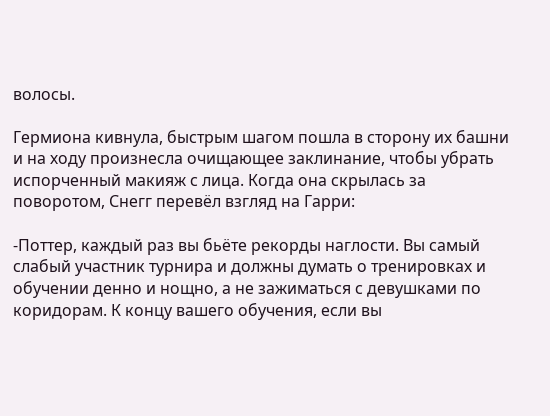волосы.

Гермиона кивнула, быстрым шагом пошла в сторону их башни и на ходу произнесла очищающее заклинание, чтобы убрать испорченный макияж с лица. Когда она скрылась за поворотом, Снегг перевёл взгляд на Гарри:

-Поттер, каждый раз вы бьёте рекорды наглости. Вы самый слабый участник турнира и должны думать о тренировках и обучении денно и нощно, а не зажиматься с девушками по коридорам. К концу вашего обучения, если вы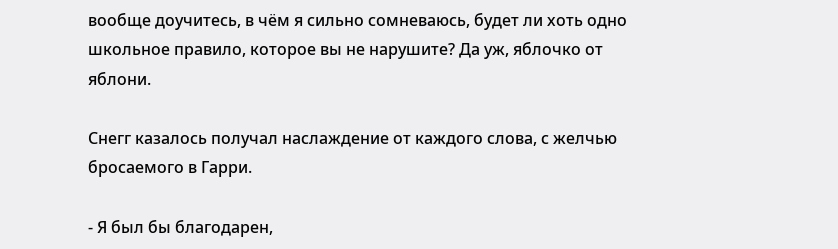вообще доучитесь, в чём я сильно сомневаюсь, будет ли хоть одно школьное правило, которое вы не нарушите? Да уж, яблочко от яблони.

Снегг казалось получал наслаждение от каждого слова, с желчью бросаемого в Гарри.

- Я был бы благодарен,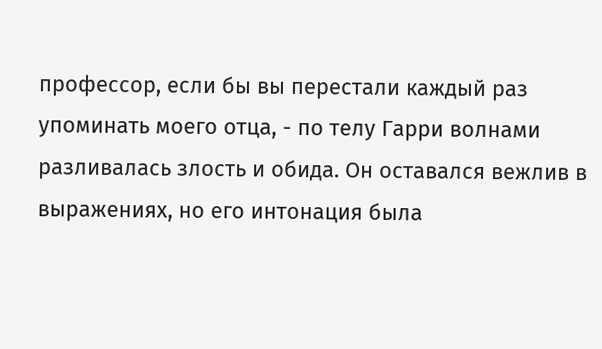профессор, если бы вы перестали каждый раз упоминать моего отца, - по телу Гарри волнами разливалась злость и обида. Он оставался вежлив в выражениях, но его интонация была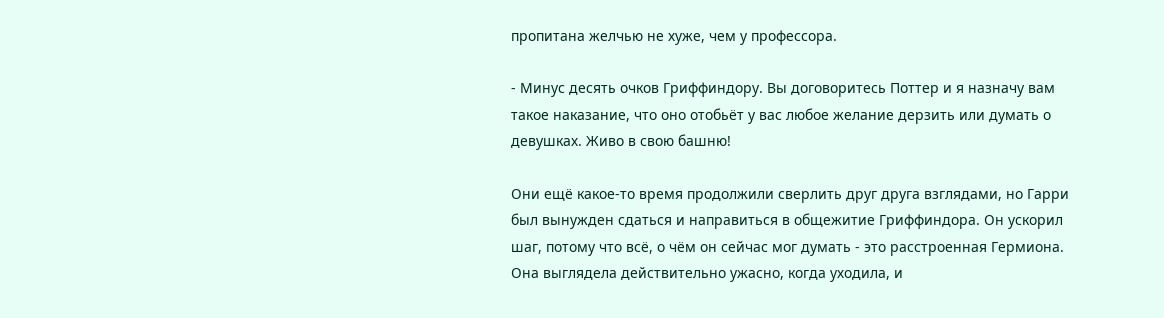пропитана желчью не хуже, чем у профессора.

- Минус десять очков Гриффиндору. Вы договоритесь Поттер и я назначу вам такое наказание, что оно отобьёт у вас любое желание дерзить или думать о девушках. Живо в свою башню!

Они ещё какое-то время продолжили сверлить друг друга взглядами, но Гарри был вынужден сдаться и направиться в общежитие Гриффиндора. Он ускорил шаг, потому что всё, о чём он сейчас мог думать - это расстроенная Гермиона. Она выглядела действительно ужасно, когда уходила, и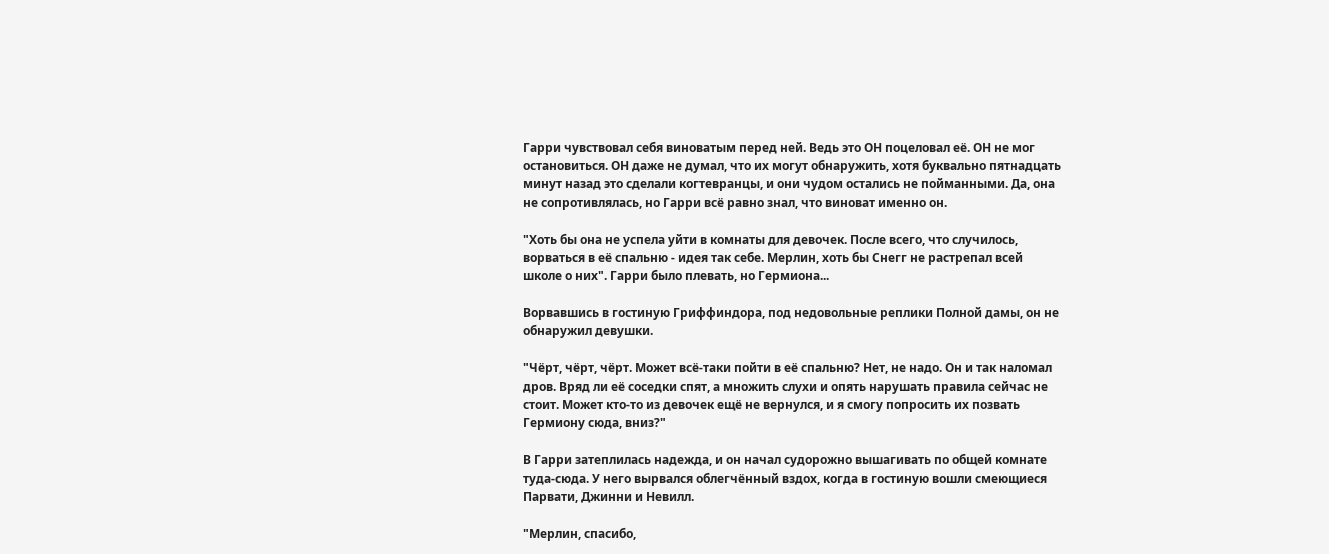Гарри чувствовал себя виноватым перед ней. Ведь это ОН поцеловал её. ОН не мог остановиться. ОН даже не думал, что их могут обнаружить, хотя буквально пятнадцать минут назад это сделали когтевранцы, и они чудом остались не пойманными. Да, она не сопротивлялась, но Гарри всё равно знал, что виноват именно он.

"Хоть бы она не успела уйти в комнаты для девочек. После всего, что случилось, ворваться в её спальню - идея так себе. Мерлин, хоть бы Снегг не растрепал всей школе о них". Гарри было плевать, но Гермиона...

Ворвавшись в гостиную Гриффиндора, под недовольные реплики Полной дамы, он не обнаружил девушки.

"Чёрт, чёрт, чёрт. Может всё-таки пойти в её спальню? Нет, не надо. Он и так наломал дров. Вряд ли её соседки спят, а множить слухи и опять нарушать правила сейчас не стоит. Может кто-то из девочек ещё не вернулся, и я смогу попросить их позвать Гермиону сюда, вниз?"

В Гарри затеплилась надежда, и он начал судорожно вышагивать по общей комнате туда-сюда. У него вырвался облегчённый вздох, когда в гостиную вошли смеющиеся Парвати, Джинни и Невилл.

"Мерлин, спасибо,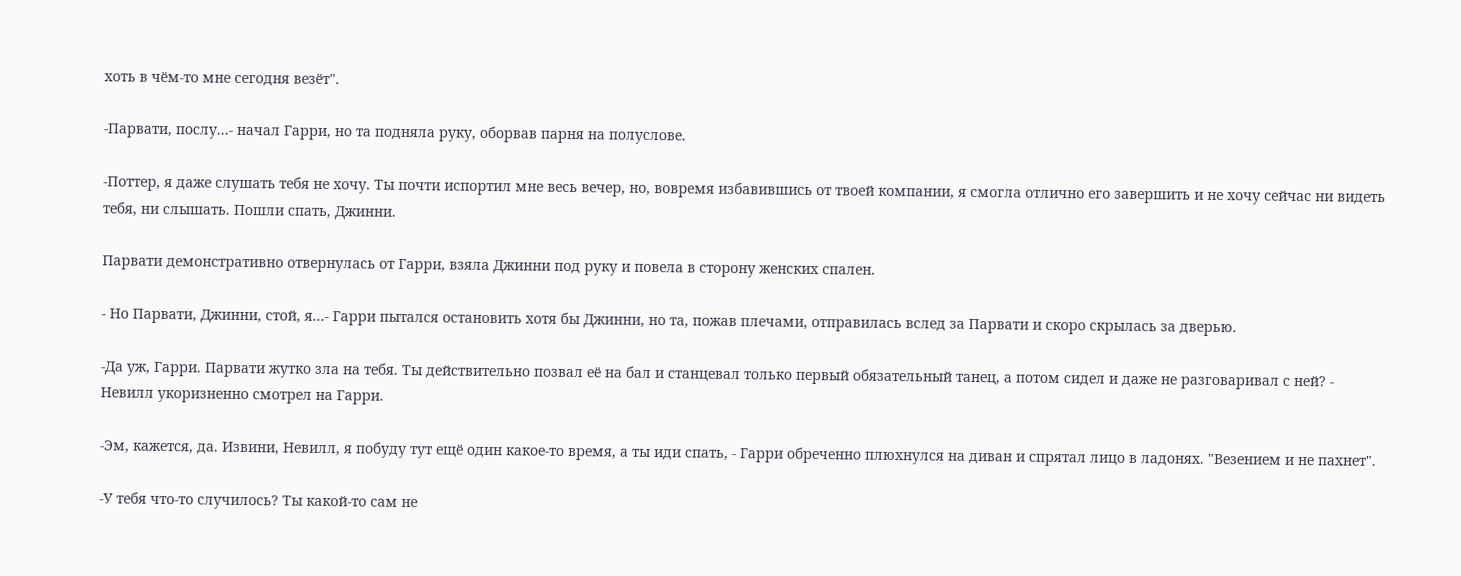хоть в чём-то мне сегодня везёт".

-Парвати, послу...- начал Гарри, но та подняла руку, оборвав парня на полуслове.

-Поттер, я даже слушать тебя не хочу. Ты почти испортил мне весь вечер, но, вовремя избавившись от твоей компании, я смогла отлично его завершить и не хочу сейчас ни видеть тебя, ни слышать. Пошли спать, Джинни.

Парвати демонстративно отвернулась от Гарри, взяла Джинни под руку и повела в сторону женских спален.

- Но Парвати, Джинни, стой, я...- Гарри пытался остановить хотя бы Джинни, но та, пожав плечами, отправилась вслед за Парвати и скоро скрылась за дверью.

-Да уж, Гарри. Парвати жутко зла на тебя. Ты действительно позвал её на бал и станцевал только первый обязательный танец, а потом сидел и даже не разговаривал с ней? - Невилл укоризненно смотрел на Гарри.

-Эм, кажется, да. Извини, Невилл, я побуду тут ещё один какое-то время, а ты иди спать, - Гарри обреченно плюхнулся на диван и спрятал лицо в ладонях. "Везением и не пахнет".

-У тебя что-то случилось? Ты какой-то сам не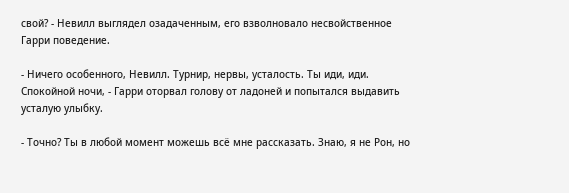свой? - Невилл выглядел озадаченным, его взволновало несвойственное Гарри поведение.

- Ничего особенного, Невилл. Турнир, нервы, усталость. Ты иди, иди. Спокойной ночи, - Гарри оторвал голову от ладоней и попытался выдавить усталую улыбку.

- Точно? Ты в любой момент можешь всё мне рассказать. Знаю, я не Рон, но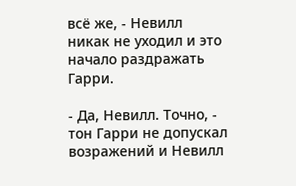всё же, - Невилл никак не уходил и это начало раздражать Гарри.

- Да, Невилл. Точно, - тон Гарри не допускал возражений и Невилл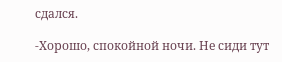сдался.

-Хорошо, спокойной ночи. Не сиди тут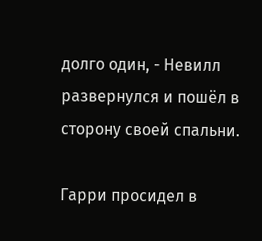долго один, - Невилл развернулся и пошёл в сторону своей спальни.

Гарри просидел в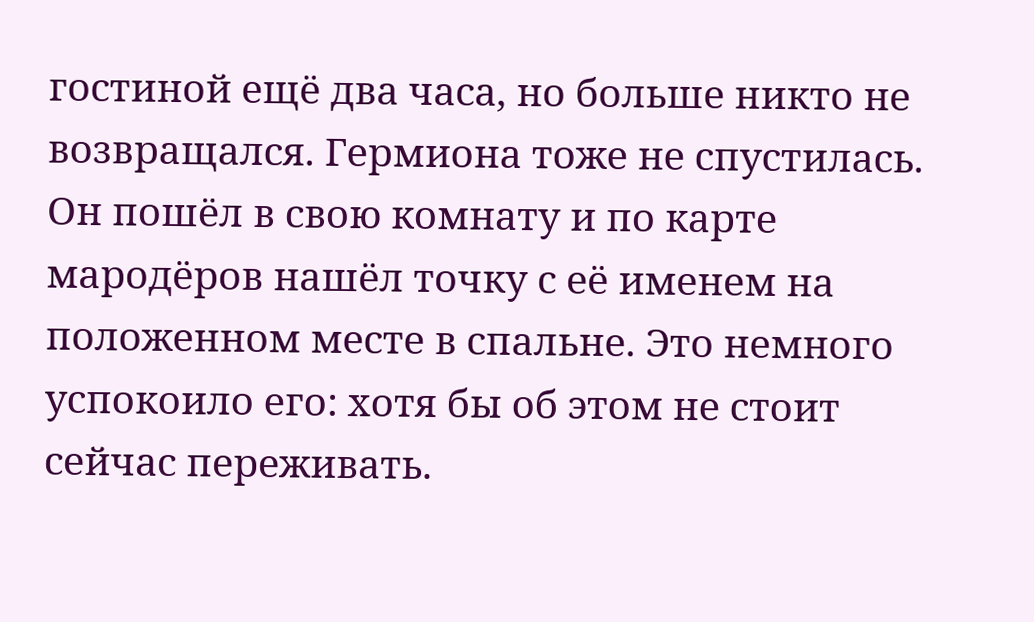гостиной ещё два часа, но больше никто не возвращался. Гермиона тоже не спустилась. Он пошёл в свою комнату и по карте мародёров нашёл точку с её именем на положенном месте в спальне. Это немного успокоило его: хотя бы об этом не стоит сейчас переживать.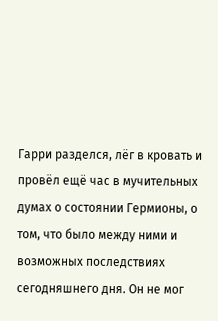Гарри разделся, лёг в кровать и провёл ещё час в мучительных думах о состоянии Гермионы, о том, что было между ними и возможных последствиях сегодняшнего дня. Он не мог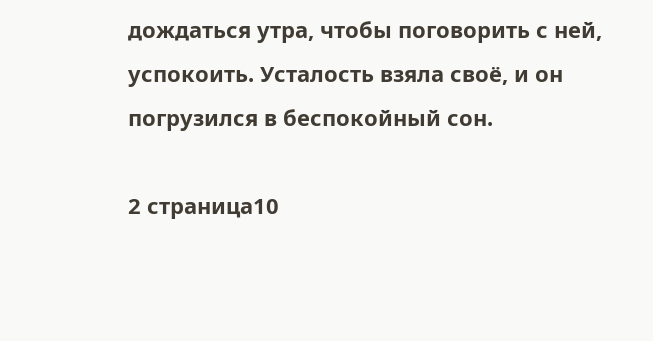дождаться утра, чтобы поговорить с ней, успокоить. Усталость взяла своё, и он погрузился в беспокойный сон.

2 страница10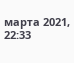марта 2021, 22:33